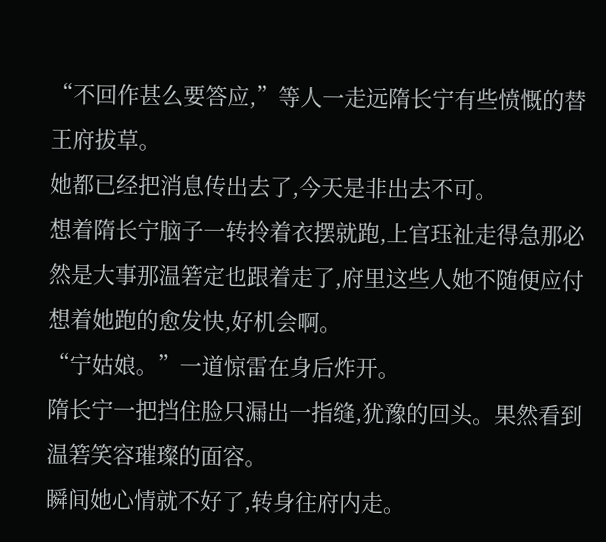“不回作甚么要答应,”等人一走远隋长宁有些愤慨的替王府拔草。
她都已经把消息传出去了,今天是非出去不可。
想着隋长宁脑子一转拎着衣摆就跑,上官珏祉走得急那必然是大事那温箬定也跟着走了,府里这些人她不随便应付想着她跑的愈发快,好机会啊。
“宁姑娘。”一道惊雷在身后炸开。
隋长宁一把挡住脸只漏出一指缝,犹豫的回头。果然看到温箬笑容璀璨的面容。
瞬间她心情就不好了,转身往府内走。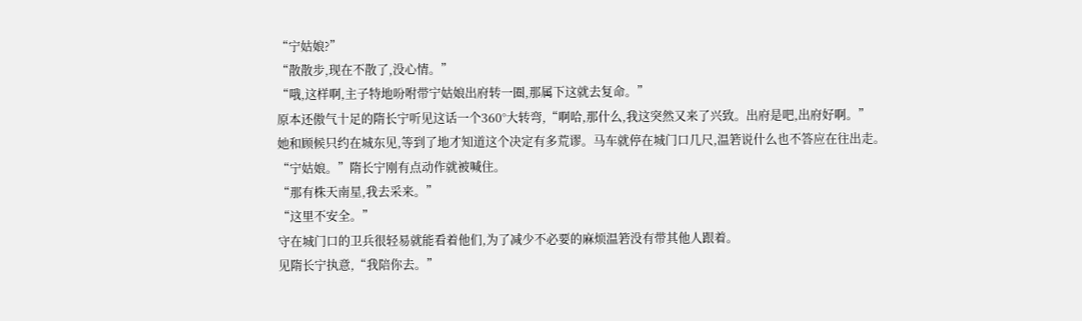“宁姑娘?”
“散散步,现在不散了,没心情。”
“哦,这样啊,主子特地吩咐带宁姑娘出府转一圈,那属下这就去复命。”
原本还傲气十足的隋长宁听见这话一个360°大转弯,“啊哈,那什么,我这突然又来了兴致。出府是吧,出府好啊。”
她和顾候只约在城东见,等到了地才知道这个决定有多荒谬。马车就停在城门口几尺,温箬说什么也不答应在往出走。
“宁姑娘。”隋长宁刚有点动作就被喊住。
“那有株天南星,我去采来。”
“这里不安全。”
守在城门口的卫兵很轻易就能看着他们,为了减少不必要的麻烦温箬没有带其他人跟着。
见隋长宁执意,“我陪你去。”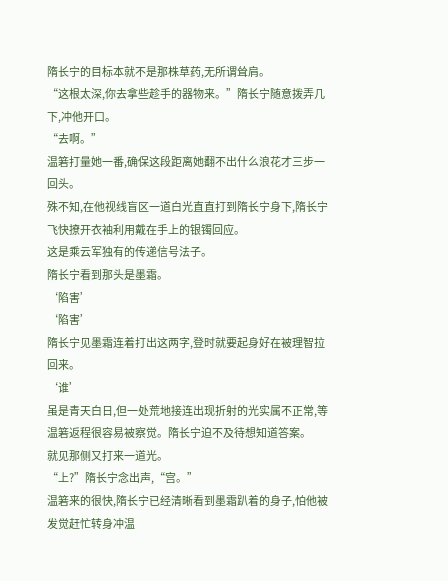隋长宁的目标本就不是那株草药,无所谓耸肩。
“这根太深,你去拿些趁手的器物来。”隋长宁随意拨弄几下,冲他开口。
“去啊。”
温箬打量她一番,确保这段距离她翻不出什么浪花才三步一回头。
殊不知,在他视线盲区一道白光直直打到隋长宁身下,隋长宁飞快撩开衣袖利用戴在手上的银镯回应。
这是乘云军独有的传递信号法子。
隋长宁看到那头是墨霜。
‘陷害’
‘陷害’
隋长宁见墨霜连着打出这两字,登时就要起身好在被理智拉回来。
‘谁’
虽是青天白日,但一处荒地接连出现折射的光实属不正常,等温箬返程很容易被察觉。隋长宁迫不及待想知道答案。
就见那侧又打来一道光。
“上?”隋长宁念出声,“宫。”
温箬来的很快,隋长宁已经清晰看到墨霜趴着的身子,怕他被发觉赶忙转身冲温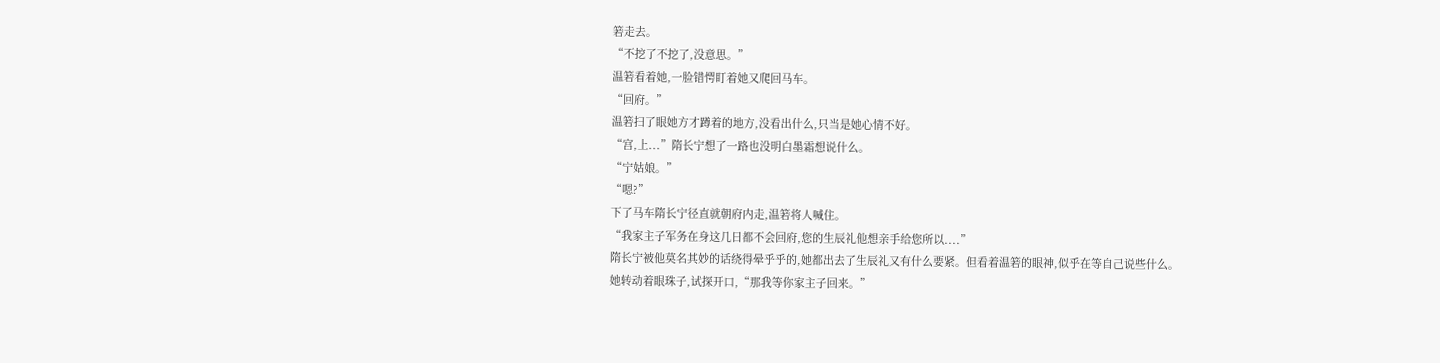箬走去。
“不挖了不挖了,没意思。”
温箬看着她,一脸错愕盯着她又爬回马车。
“回府。”
温箬扫了眼她方才蹲着的地方,没看出什么,只当是她心情不好。
“宫,上...”隋长宁想了一路也没明白墨霜想说什么。
“宁姑娘。”
“嗯?”
下了马车隋长宁径直就朝府内走,温箬将人喊住。
“我家主子军务在身这几日都不会回府,您的生辰礼他想亲手给您所以....”
隋长宁被他莫名其妙的话绕得晕乎乎的,她都出去了生辰礼又有什么要紧。但看着温箬的眼神,似乎在等自己说些什么。
她转动着眼珠子,试探开口,“那我等你家主子回来。”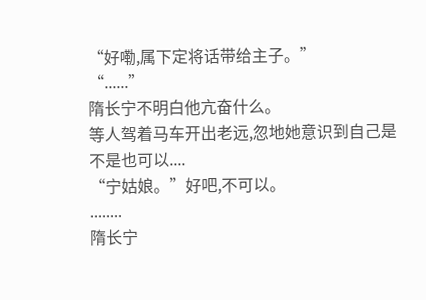“好嘞,属下定将话带给主子。”
“......”
隋长宁不明白他亢奋什么。
等人驾着马车开出老远,忽地她意识到自己是不是也可以....
“宁姑娘。”好吧,不可以。
........
隋长宁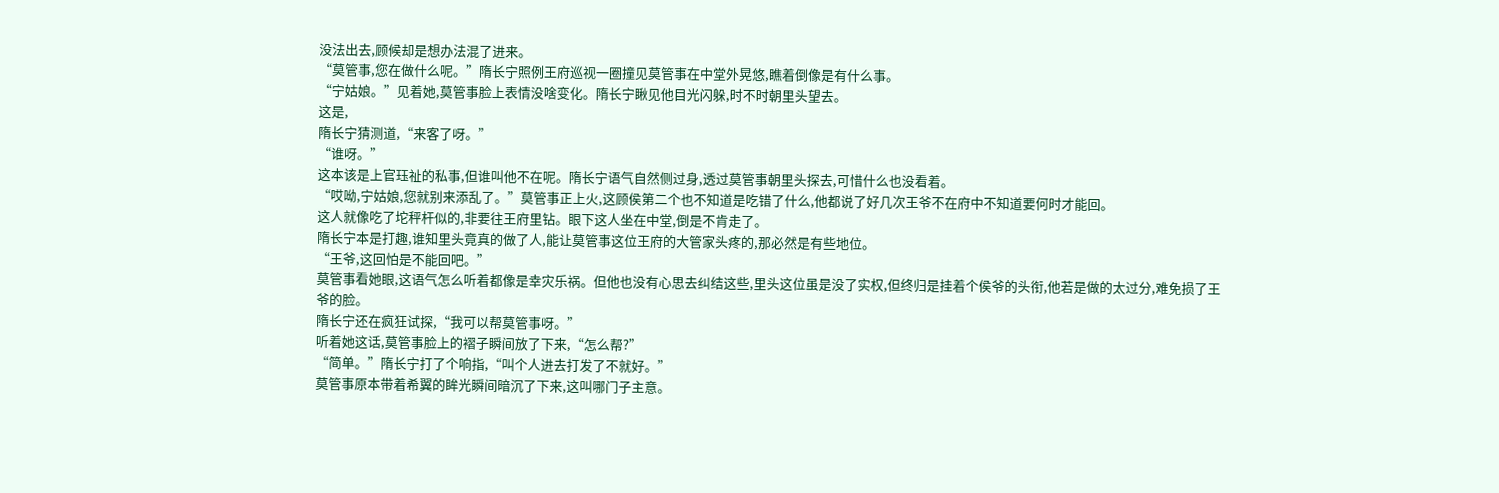没法出去,顾候却是想办法混了进来。
“莫管事,您在做什么呢。”隋长宁照例王府巡视一圈撞见莫管事在中堂外晃悠,瞧着倒像是有什么事。
“宁姑娘。”见着她,莫管事脸上表情没啥变化。隋长宁瞅见他目光闪躲,时不时朝里头望去。
这是,
隋长宁猜测道,“来客了呀。”
“谁呀。”
这本该是上官珏祉的私事,但谁叫他不在呢。隋长宁语气自然侧过身,透过莫管事朝里头探去,可惜什么也没看着。
“哎呦,宁姑娘,您就别来添乱了。”莫管事正上火,这顾侯第二个也不知道是吃错了什么,他都说了好几次王爷不在府中不知道要何时才能回。
这人就像吃了坨秤杆似的,非要往王府里钻。眼下这人坐在中堂,倒是不肯走了。
隋长宁本是打趣,谁知里头竟真的做了人,能让莫管事这位王府的大管家头疼的,那必然是有些地位。
“王爷,这回怕是不能回吧。”
莫管事看她眼,这语气怎么听着都像是幸灾乐祸。但他也没有心思去纠结这些,里头这位虽是没了实权,但终归是挂着个侯爷的头衔,他若是做的太过分,难免损了王爷的脸。
隋长宁还在疯狂试探,“我可以帮莫管事呀。”
听着她这话,莫管事脸上的褶子瞬间放了下来,“怎么帮?”
“简单。”隋长宁打了个响指,“叫个人进去打发了不就好。”
莫管事原本带着希翼的眸光瞬间暗沉了下来,这叫哪门子主意。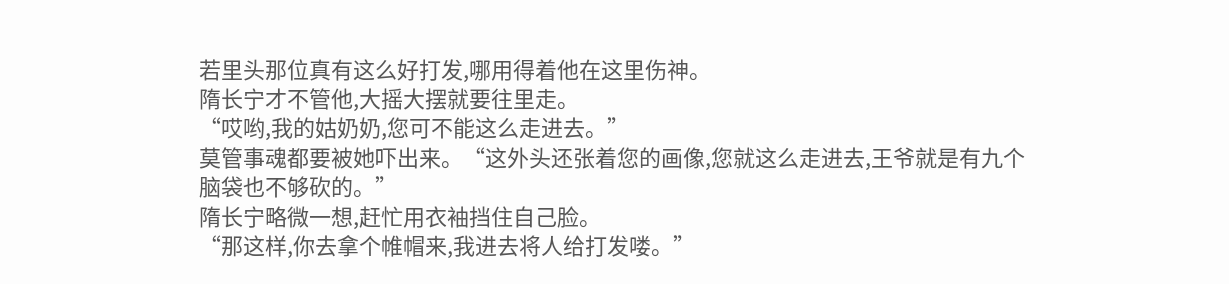若里头那位真有这么好打发,哪用得着他在这里伤神。
隋长宁才不管他,大摇大摆就要往里走。
“哎哟,我的姑奶奶,您可不能这么走进去。”
莫管事魂都要被她吓出来。“这外头还张着您的画像,您就这么走进去,王爷就是有九个脑袋也不够砍的。”
隋长宁略微一想,赶忙用衣袖挡住自己脸。
“那这样,你去拿个帷帽来,我进去将人给打发喽。”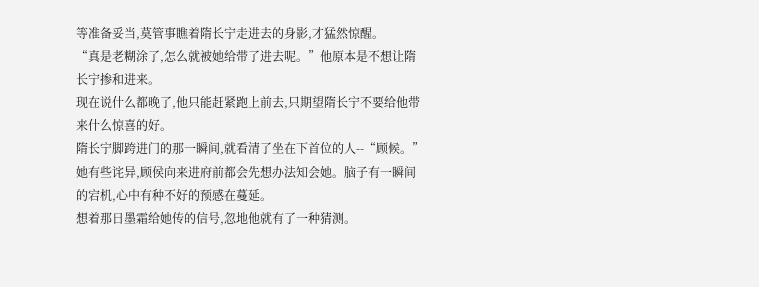等准备妥当,莫管事瞧着隋长宁走进去的身影,才猛然惊醒。
“真是老糊涂了,怎么就被她给带了进去呢。”他原本是不想让隋长宁掺和进来。
现在说什么都晚了,他只能赶紧跑上前去,只期望隋长宁不要给他带来什么惊喜的好。
隋长宁脚跨进门的那一瞬间,就看清了坐在下首位的人--“顾候。”
她有些诧异,顾侯向来进府前都会先想办法知会她。脑子有一瞬间的宕机,心中有种不好的预感在蔓延。
想着那日墨霜给她传的信号,忽地他就有了一种猜测。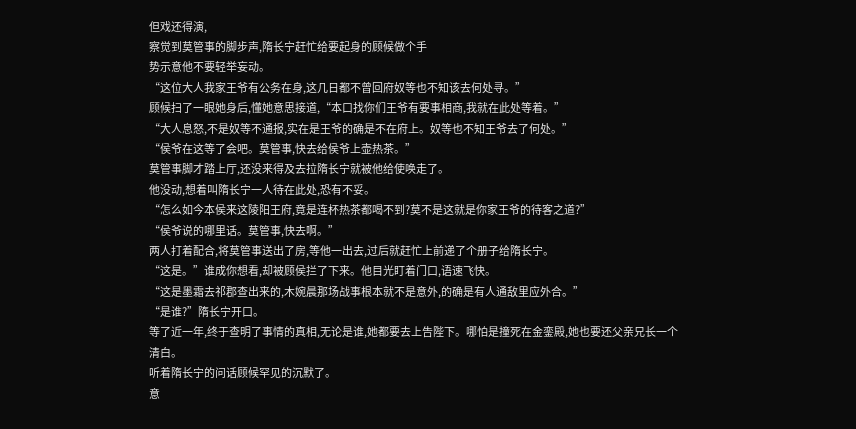但戏还得演,
察觉到莫管事的脚步声,隋长宁赶忙给要起身的顾候做个手
势示意他不要轻举妄动。
“这位大人我家王爷有公务在身,这几日都不曾回府奴等也不知该去何处寻。”
顾候扫了一眼她身后,懂她意思接道,“本口找你们王爷有要事相商,我就在此处等着。”
“大人息怒,不是奴等不通报,实在是王爷的确是不在府上。奴等也不知王爷去了何处。”
“侯爷在这等了会吧。莫管事,快去给侯爷上壶热茶。”
莫管事脚才踏上厅,还没来得及去拉隋长宁就被他给使唤走了。
他没动,想着叫隋长宁一人待在此处,恐有不妥。
“怎么如今本侯来这陵阳王府,竟是连杯热茶都喝不到?莫不是这就是你家王爷的待客之道?”
“侯爷说的哪里话。莫管事,快去啊。”
两人打着配合,将莫管事送出了房,等他一出去,过后就赶忙上前递了个册子给隋长宁。
“这是。”谁成你想看,却被顾侯拦了下来。他目光盯着门口,语速飞快。
“这是墨霜去祁郡查出来的,木婉晨那场战事根本就不是意外,的确是有人通敌里应外合。”
“是谁?”隋长宁开口。
等了近一年,终于查明了事情的真相,无论是谁,她都要去上告陛下。哪怕是撞死在金銮殿,她也要还父亲兄长一个清白。
听着隋长宁的问话顾候罕见的沉默了。
意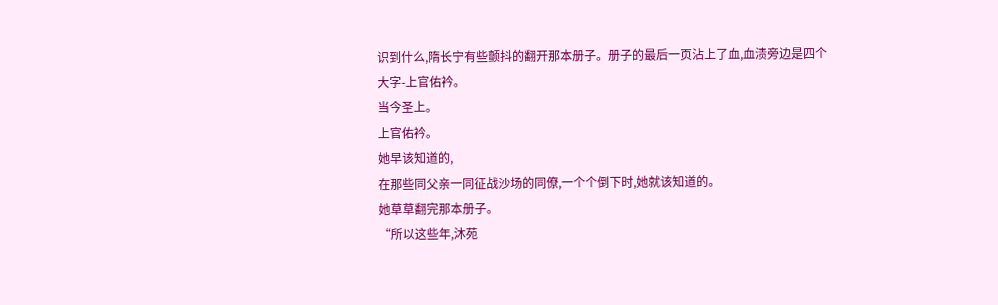识到什么,隋长宁有些颤抖的翻开那本册子。册子的最后一页沾上了血,血渍旁边是四个大字-上官佑衿。
当今圣上。
上官佑衿。
她早该知道的,
在那些同父亲一同征战沙场的同僚,一个个倒下时,她就该知道的。
她草草翻完那本册子。
“所以这些年,沐苑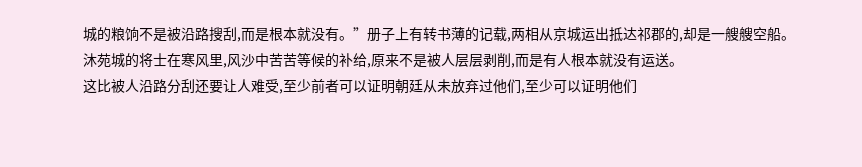城的粮饷不是被沿路搜刮,而是根本就没有。”册子上有转书薄的记载,两相从京城运出抵达祁郡的,却是一艘艘空船。
沐苑城的将士在寒风里,风沙中苦苦等候的补给,原来不是被人层层剥削,而是有人根本就没有运送。
这比被人沿路分刮还要让人难受,至少前者可以证明朝廷从未放弃过他们,至少可以证明他们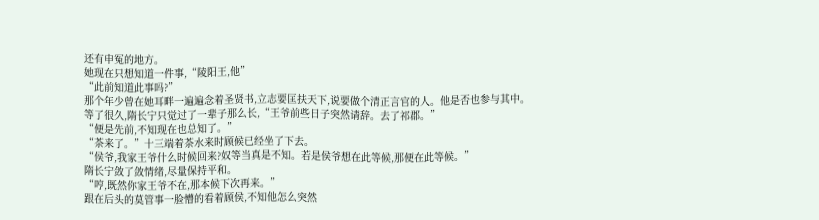还有申冤的地方。
她现在只想知道一件事,“陵阳王,他”
“此前知道此事吗?”
那个年少曾在她耳畔一遍遍念着圣贤书,立志要匡扶天下,说要做个清正言官的人。他是否也参与其中。
等了很久,隋长宁只觉过了一辈子那么长,“王爷前些日子突然请辞。去了祁郡。”
“便是先前,不知现在也总知了。”
“茶来了。”十三端着茶水来时顾候已经坐了下去。
“侯爷,我家王爷什么时候回来?奴等当真是不知。若是侯爷想在此等候,那便在此等候。”
隋长宁敛了敛情绪,尽量保持平和。
“哼,既然你家王爷不在,那本候下次再来。”
跟在后头的莫管事一脸懵的看着顾侯,不知他怎么突然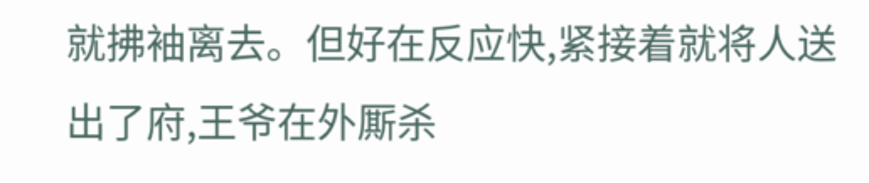就拂袖离去。但好在反应快,紧接着就将人送出了府,王爷在外厮杀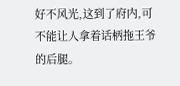好不风光,这到了府内,可不能让人拿着话柄拖王爷的后腿。